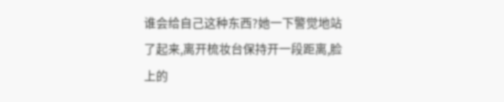谁会给自己这种东西?她一下警觉地站了起来,离开梳妆台保持开一段距离,脸上的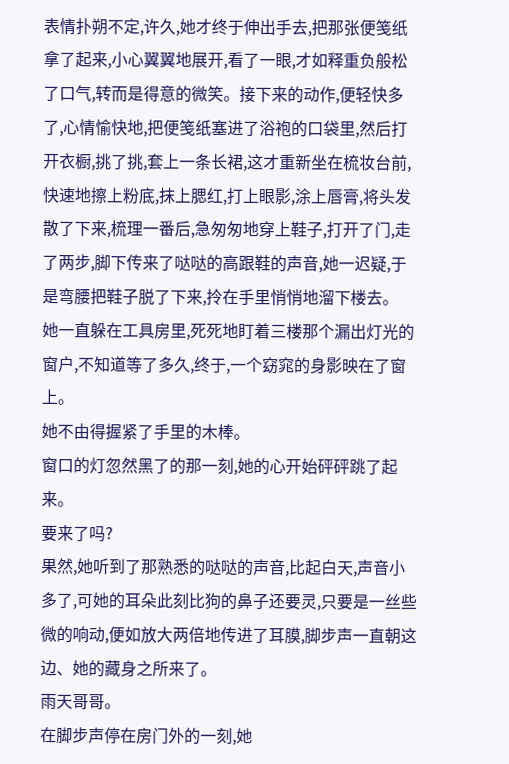表情扑朔不定,许久,她才终于伸出手去,把那张便笺纸拿了起来,小心翼翼地展开,看了一眼,才如释重负般松了口气,转而是得意的微笑。接下来的动作,便轻快多了,心情愉快地,把便笺纸塞进了浴袍的口袋里,然后打开衣橱,挑了挑,套上一条长裙,这才重新坐在梳妆台前,快速地擦上粉底,抹上腮红,打上眼影,涂上唇膏,将头发散了下来,梳理一番后,急匆匆地穿上鞋子,打开了门,走了两步,脚下传来了哒哒的高跟鞋的声音,她一迟疑,于是弯腰把鞋子脱了下来,拎在手里悄悄地溜下楼去。
她一直躲在工具房里,死死地盯着三楼那个漏出灯光的窗户,不知道等了多久,终于,一个窈窕的身影映在了窗上。
她不由得握紧了手里的木棒。
窗口的灯忽然黑了的那一刻,她的心开始砰砰跳了起来。
要来了吗?
果然,她听到了那熟悉的哒哒的声音,比起白天,声音小多了,可她的耳朵此刻比狗的鼻子还要灵,只要是一丝些微的响动,便如放大两倍地传进了耳膜,脚步声一直朝这边、她的藏身之所来了。
雨天哥哥。
在脚步声停在房门外的一刻,她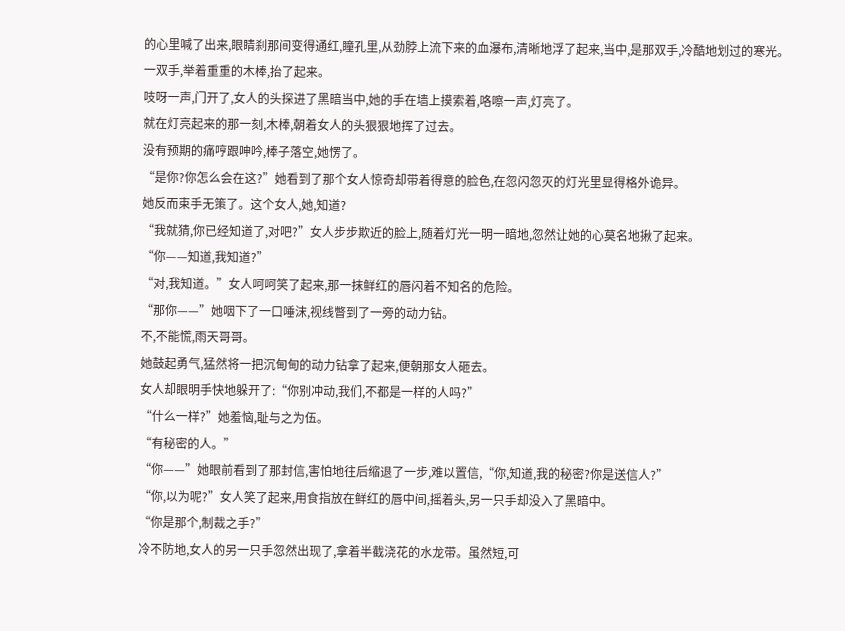的心里喊了出来,眼睛刹那间变得通红,瞳孔里,从劲脖上流下来的血瀑布,清晰地浮了起来,当中,是那双手,冷酷地划过的寒光。
一双手,举着重重的木棒,抬了起来。
吱呀一声,门开了,女人的头探进了黑暗当中,她的手在墙上摸索着,咯嚓一声,灯亮了。
就在灯亮起来的那一刻,木棒,朝着女人的头狠狠地挥了过去。
没有预期的痛哼跟呻吟,棒子落空,她愣了。
“是你?你怎么会在这?”她看到了那个女人惊奇却带着得意的脸色,在忽闪忽灭的灯光里显得格外诡异。
她反而束手无策了。这个女人,她,知道?
“我就猜,你已经知道了,对吧?”女人步步欺近的脸上,随着灯光一明一暗地,忽然让她的心莫名地揪了起来。
“你——知道,我知道?”
“对,我知道。”女人呵呵笑了起来,那一抹鲜红的唇闪着不知名的危险。
“那你——”她咽下了一口唾沫,视线瞥到了一旁的动力钻。
不,不能慌,雨天哥哥。
她鼓起勇气,猛然将一把沉甸甸的动力钻拿了起来,便朝那女人砸去。
女人却眼明手快地躲开了:“你别冲动,我们,不都是一样的人吗?”
“什么一样?”她羞恼,耻与之为伍。
“有秘密的人。”
“你——”她眼前看到了那封信,害怕地往后缩退了一步,难以置信,“你,知道,我的秘密?你是送信人?”
“你,以为呢?”女人笑了起来,用食指放在鲜红的唇中间,摇着头,另一只手却没入了黑暗中。
“你是那个,制裁之手?”
冷不防地,女人的另一只手忽然出现了,拿着半截浇花的水龙带。虽然短,可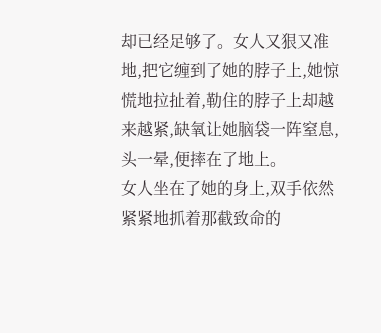却已经足够了。女人又狠又准地,把它缠到了她的脖子上,她惊慌地拉扯着,勒住的脖子上却越来越紧,缺氧让她脑袋一阵窒息,头一晕,便摔在了地上。
女人坐在了她的身上,双手依然紧紧地抓着那截致命的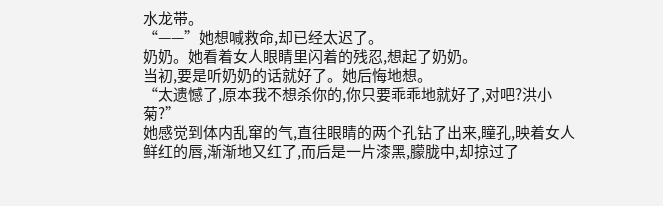水龙带。
“——”她想喊救命,却已经太迟了。
奶奶。她看着女人眼睛里闪着的残忍,想起了奶奶。
当初,要是听奶奶的话就好了。她后悔地想。
“太遗憾了,原本我不想杀你的,你只要乖乖地就好了,对吧?洪小菊?”
她感觉到体内乱窜的气,直往眼睛的两个孔钻了出来,瞳孔,映着女人鲜红的唇,渐渐地又红了,而后是一片漆黑,朦胧中,却掠过了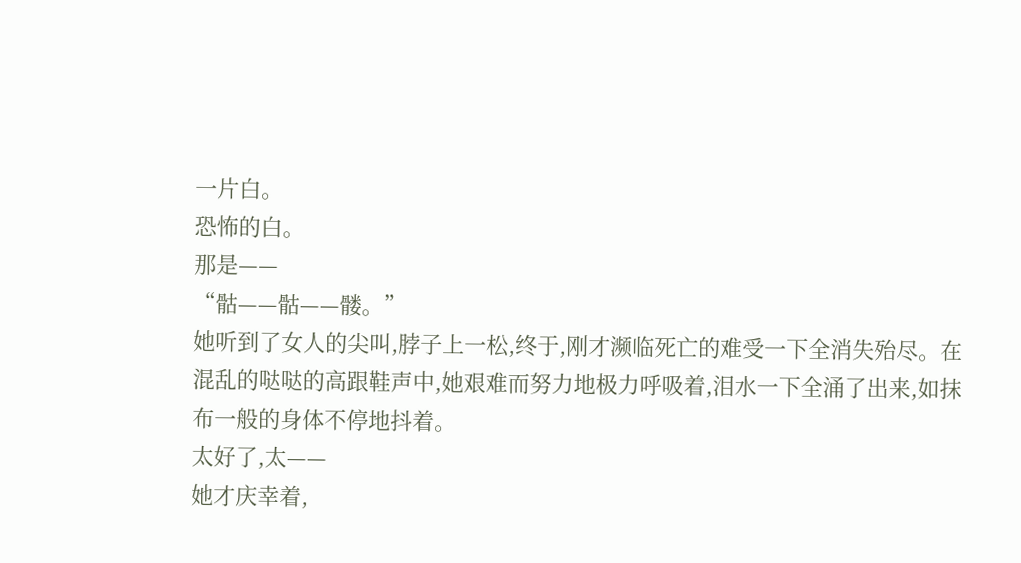一片白。
恐怖的白。
那是——
“骷——骷——髅。”
她听到了女人的尖叫,脖子上一松,终于,刚才濒临死亡的难受一下全消失殆尽。在混乱的哒哒的高跟鞋声中,她艰难而努力地极力呼吸着,泪水一下全涌了出来,如抹布一般的身体不停地抖着。
太好了,太——
她才庆幸着,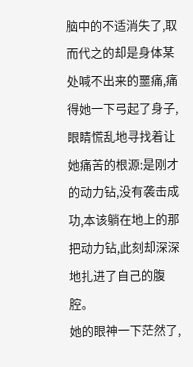脑中的不适消失了,取而代之的却是身体某处喊不出来的噩痛,痛得她一下弓起了身子,眼睛慌乱地寻找着让她痛苦的根源:是刚才的动力钻,没有袭击成功,本该躺在地上的那把动力钻,此刻却深深地扎进了自己的腹腔。
她的眼神一下茫然了,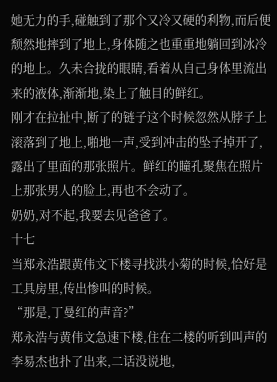她无力的手,碰触到了那个又冷又硬的利物,而后便颓然地摔到了地上,身体随之也重重地躺回到冰冷的地上。久未合拢的眼睛,看着从自己身体里流出来的液体,渐渐地,染上了触目的鲜红。
刚才在拉扯中,断了的链子这个时候忽然从脖子上滚落到了地上,啪地一声,受到冲击的坠子掉开了,露出了里面的那张照片。鲜红的瞳孔聚焦在照片上那张男人的脸上,再也不会动了。
奶奶,对不起,我要去见爸爸了。
十七
当郑永浩跟黄伟文下楼寻找洪小菊的时候,恰好是工具房里,传出惨叫的时候。
“那是,丁曼红的声音?”
郑永浩与黄伟文急速下楼,住在二楼的听到叫声的李易杰也扑了出来,二话没说地,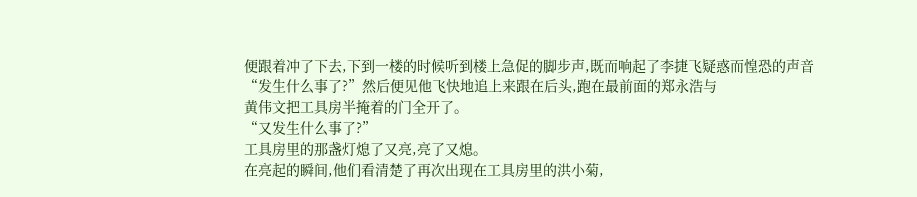便跟着冲了下去,下到一楼的时候听到楼上急促的脚步声,既而响起了李捷飞疑惑而惶恐的声音“发生什么事了?”然后便见他飞快地追上来跟在后头,跑在最前面的郑永浩与
黄伟文把工具房半掩着的门全开了。
“又发生什么事了?”
工具房里的那盏灯熄了又亮,亮了又熄。
在亮起的瞬间,他们看清楚了再次出现在工具房里的洪小菊,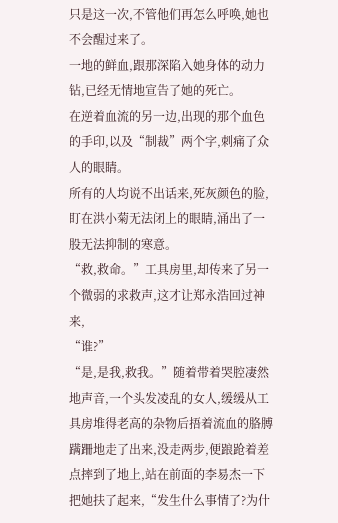只是这一次,不管他们再怎么呼唤,她也不会醒过来了。
一地的鲜血,跟那深陷入她身体的动力钻,已经无情地宣告了她的死亡。
在逆着血流的另一边,出现的那个血色的手印,以及“制裁”两个字,刺痛了众人的眼睛。
所有的人均说不出话来,死灰颜色的脸,盯在洪小菊无法闭上的眼睛,涌出了一股无法抑制的寒意。
“救,救命。”工具房里,却传来了另一个微弱的求救声,这才让郑永浩回过神来,
“谁?”
“是,是我,救我。”随着带着哭腔凄然地声音,一个头发凌乱的女人,缓缓从工具房堆得老高的杂物后捂着流血的胳膊蹒跚地走了出来,没走两步,便踉跄着差点摔到了地上,站在前面的李易杰一下把她扶了起来,“发生什么事情了?为什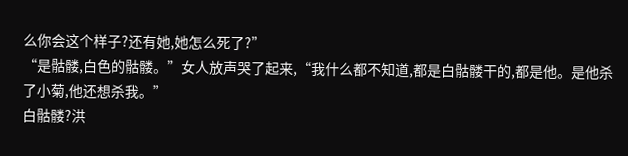么你会这个样子?还有她,她怎么死了?”
“是骷髅,白色的骷髅。”女人放声哭了起来,“我什么都不知道,都是白骷髅干的,都是他。是他杀了小菊,他还想杀我。”
白骷髅?洪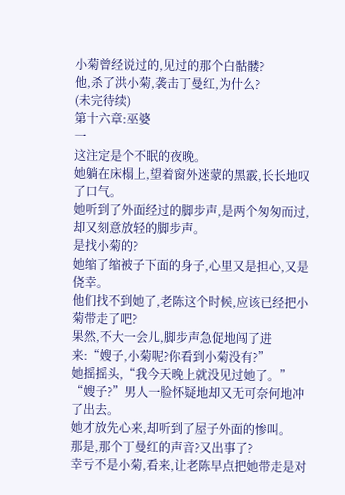小菊曾经说过的,见过的那个白骷髅?
他,杀了洪小菊,袭击丁曼红,为什么?
(未完待续)
第十六章:巫婆
一
这注定是个不眠的夜晚。
她躺在床榻上,望着窗外迷蒙的黑霰,长长地叹了口气。
她听到了外面经过的脚步声,是两个匆匆而过,却又刻意放轻的脚步声。
是找小菊的?
她缩了缩被子下面的身子,心里又是担心,又是侥幸。
他们找不到她了,老陈这个时候,应该已经把小菊带走了吧?
果然,不大一会儿,脚步声急促地闯了进来:“嫂子,小菊呢?你看到小菊没有?”
她摇摇头,“我今天晚上就没见过她了。”
“嫂子?”男人一脸怀疑地却又无可奈何地冲了出去。
她才放先心来,却听到了屋子外面的惨叫。
那是,那个丁曼红的声音?又出事了?
幸亏不是小菊,看来,让老陈早点把她带走是对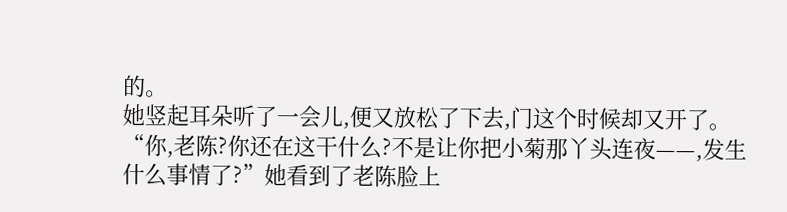的。
她竖起耳朵听了一会儿,便又放松了下去,门这个时候却又开了。
“你,老陈?你还在这干什么?不是让你把小菊那丫头连夜——,发生什么事情了?”她看到了老陈脸上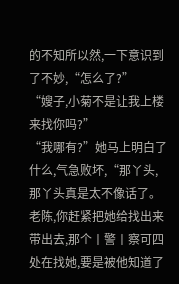的不知所以然,一下意识到了不妙,“怎么了?”
“嫂子,小菊不是让我上楼来找你吗?”
“我哪有?”她马上明白了什么,气急败坏,“那丫头,那丫头真是太不像话了。老陈,你赶紧把她给找出来带出去,那个丨警丨察可四处在找她,要是被他知道了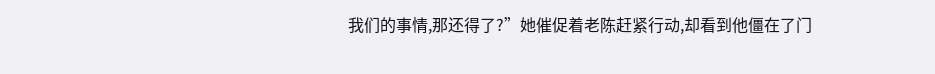我们的事情,那还得了?”她催促着老陈赶紧行动,却看到他僵在了门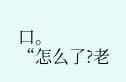口。
“怎么了?老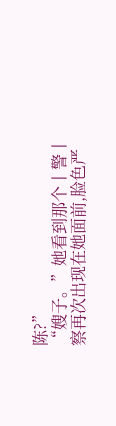陈?”
“嫂子。”她看到那个丨警丨察再次出现在她面前,脸色严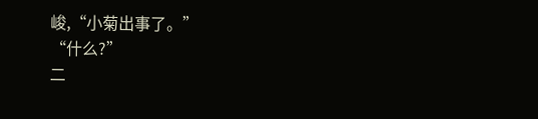峻,“小菊出事了。”
“什么?”
二